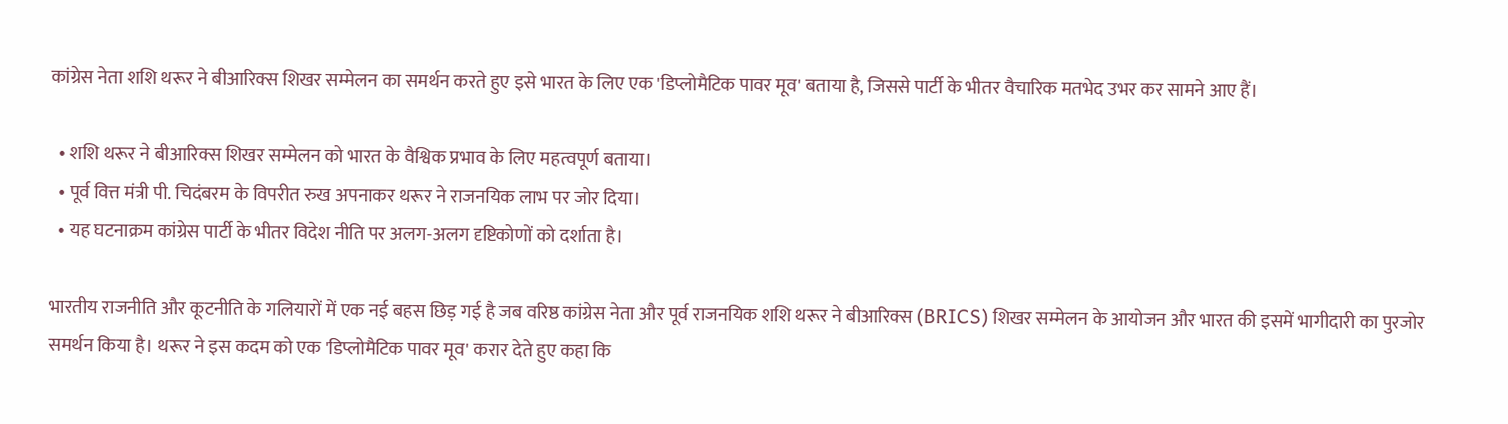कांग्रेस नेता शशि थरूर ने बीआरिक्स शिखर सम्मेलन का समर्थन करते हुए इसे भारत के लिए एक 'डिप्लोमैटिक पावर मूव' बताया है, जिससे पार्टी के भीतर वैचारिक मतभेद उभर कर सामने आए हैं।

  • शशि थरूर ने बीआरिक्स शिखर सम्मेलन को भारत के वैश्विक प्रभाव के लिए महत्वपूर्ण बताया।
  • पूर्व वित्त मंत्री पी. चिदंबरम के विपरीत रुख अपनाकर थरूर ने राजनयिक लाभ पर जोर दिया।
  • यह घटनाक्रम कांग्रेस पार्टी के भीतर विदेश नीति पर अलग-अलग दृष्टिकोणों को दर्शाता है।

भारतीय राजनीति और कूटनीति के गलियारों में एक नई बहस छिड़ गई है जब वरिष्ठ कांग्रेस नेता और पूर्व राजनयिक शशि थरूर ने बीआरिक्स (BRICS) शिखर सम्मेलन के आयोजन और भारत की इसमें भागीदारी का पुरजोर समर्थन किया है। थरूर ने इस कदम को एक 'डिप्लोमैटिक पावर मूव' करार देते हुए कहा कि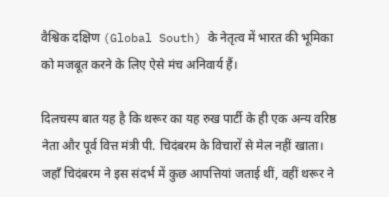वैश्विक दक्षिण (Global South) के नेतृत्व में भारत की भूमिका को मजबूत करने के लिए ऐसे मंच अनिवार्य हैं।

दिलचस्प बात यह है कि थरूर का यह रुख पार्टी के ही एक अन्य वरिष्ठ नेता और पूर्व वित्त मंत्री पी. चिदंबरम के विचारों से मेल नहीं खाता। जहाँ चिदंबरम ने इस संदर्भ में कुछ आपत्तियां जताई थीं, वहीं थरूर ने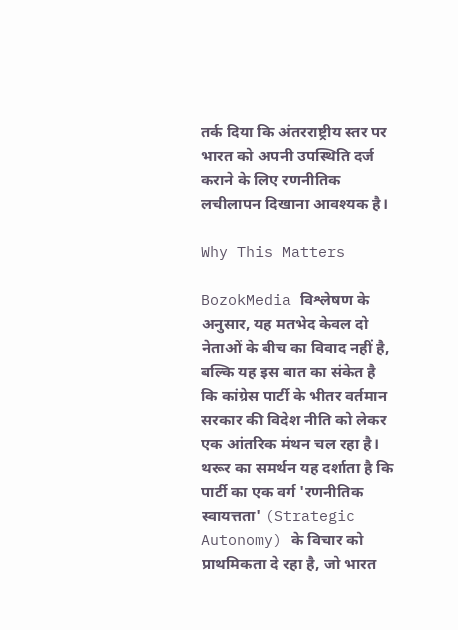तर्क दिया कि अंतरराष्ट्रीय स्तर पर भारत को अपनी उपस्थिति दर्ज कराने के लिए रणनीतिक लचीलापन दिखाना आवश्यक है।

Why This Matters

BozokMedia विश्लेषण के अनुसार, यह मतभेद केवल दो नेताओं के बीच का विवाद नहीं है, बल्कि यह इस बात का संकेत है कि कांग्रेस पार्टी के भीतर वर्तमान सरकार की विदेश नीति को लेकर एक आंतरिक मंथन चल रहा है। थरूर का समर्थन यह दर्शाता है कि पार्टी का एक वर्ग 'रणनीतिक स्वायत्तता' (Strategic Autonomy) के विचार को प्राथमिकता दे रहा है, जो भारत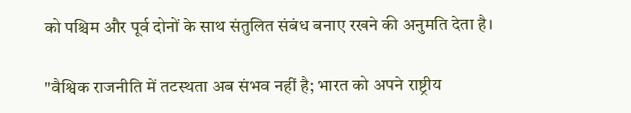को पश्चिम और पूर्व दोनों के साथ संतुलित संबंध बनाए रखने की अनुमति देता है।

"वैश्विक राजनीति में तटस्थता अब संभव नहीं है; भारत को अपने राष्ट्रीय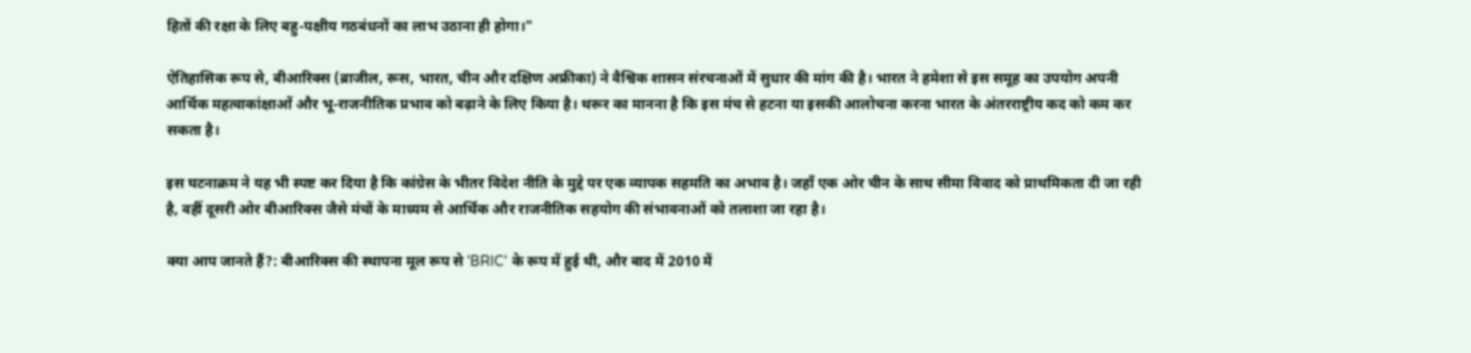हितों की रक्षा के लिए बहु-पक्षीय गठबंधनों का लाभ उठाना ही होगा।"

ऐतिहासिक रूप से, बीआरिक्स (ब्राजील, रूस, भारत, चीन और दक्षिण अफ्रीका) ने वैश्विक शासन संरचनाओं में सुधार की मांग की है। भारत ने हमेशा से इस समूह का उपयोग अपनी आर्थिक महत्वाकांक्षाओं और भू-राजनीतिक प्रभाव को बढ़ाने के लिए किया है। थरूर का मानना है कि इस मंच से हटना या इसकी आलोचना करना भारत के अंतरराष्ट्रीय कद को कम कर सकता है।

इस घटनाक्रम ने यह भी स्पष्ट कर दिया है कि कांग्रेस के भीतर विदेश नीति के मुद्दे पर एक व्यापक सहमति का अभाव है। जहाँ एक ओर चीन के साथ सीमा विवाद को प्राथमिकता दी जा रही है, वहीं दूसरी ओर बीआरिक्स जैसे मंचों के माध्यम से आर्थिक और राजनीतिक सहयोग की संभावनाओं को तलाशा जा रहा है।

क्या आप जानते हैं?: बीआरिक्स की स्थापना मूल रूप से 'BRIC' के रूप में हुई थी, और बाद में 2010 में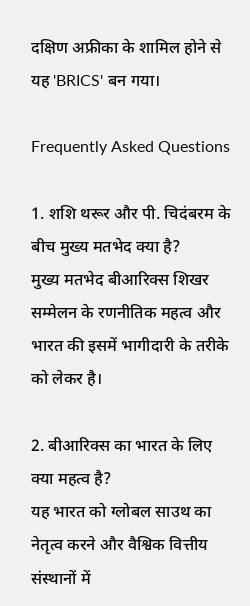दक्षिण अफ्रीका के शामिल होने से यह 'BRICS' बन गया।

Frequently Asked Questions

1. शशि थरूर और पी. चिदंबरम के बीच मुख्य मतभेद क्या है?
मुख्य मतभेद बीआरिक्स शिखर सम्मेलन के रणनीतिक महत्व और भारत की इसमें भागीदारी के तरीके को लेकर है।

2. बीआरिक्स का भारत के लिए क्या महत्व है?
यह भारत को ग्लोबल साउथ का नेतृत्व करने और वैश्विक वित्तीय संस्थानों में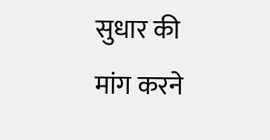सुधार की मांग करने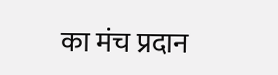का मंच प्रदान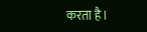करता है।